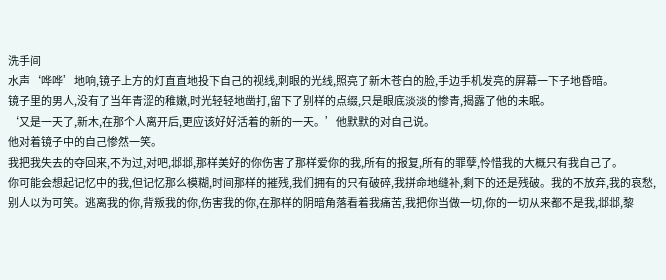洗手间
水声‘哗哗’地响,镜子上方的灯直直地投下自己的视线,刺眼的光线,照亮了新木苍白的脸,手边手机发亮的屏幕一下子地昏暗。
镜子里的男人,没有了当年青涩的稚嫩,时光轻轻地凿打,留下了别样的点缀,只是眼底淡淡的惨青,揭露了他的未眠。
‘又是一天了,新木,在那个人离开后,更应该好好活着的新的一天。’他默默的对自己说。
他对着镜子中的自己惨然一笑。
我把我失去的夺回来,不为过,对吧,邶邶,那样美好的你伤害了那样爱你的我,所有的报复,所有的罪孽,怜惜我的大概只有我自己了。
你可能会想起记忆中的我,但记忆那么模糊,时间那样的摧残,我们拥有的只有破碎,我拼命地缝补,剩下的还是残破。我的不放弃,我的哀愁,别人以为可笑。逃离我的你,背叛我的你,伤害我的你,在那样的阴暗角落看着我痛苦,我把你当做一切,你的一切从来都不是我,邶邶,黎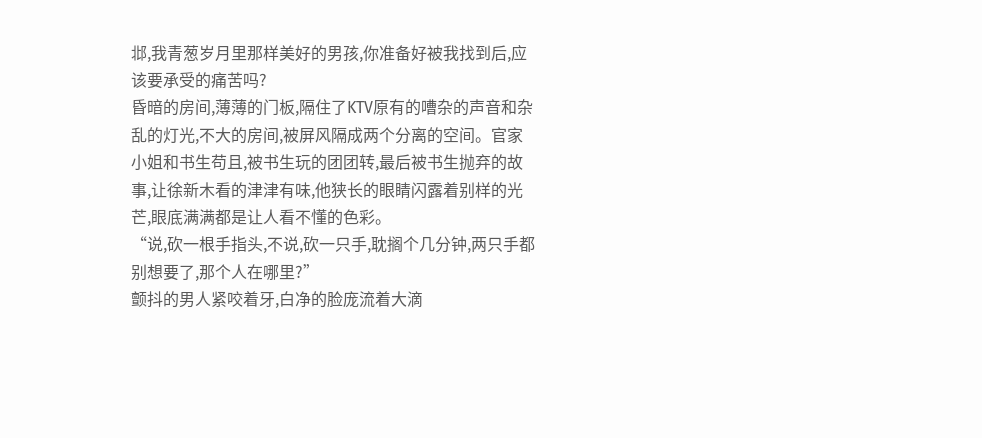邶,我青葱岁月里那样美好的男孩,你准备好被我找到后,应该要承受的痛苦吗?
昏暗的房间,薄薄的门板,隔住了KTV原有的嘈杂的声音和杂乱的灯光,不大的房间,被屏风隔成两个分离的空间。官家小姐和书生苟且,被书生玩的团团转,最后被书生抛弃的故事,让徐新木看的津津有味,他狭长的眼睛闪露着别样的光芒,眼底满满都是让人看不懂的色彩。
“说,砍一根手指头,不说,砍一只手,耽搁个几分钟,两只手都别想要了,那个人在哪里?”
颤抖的男人紧咬着牙,白净的脸庞流着大滴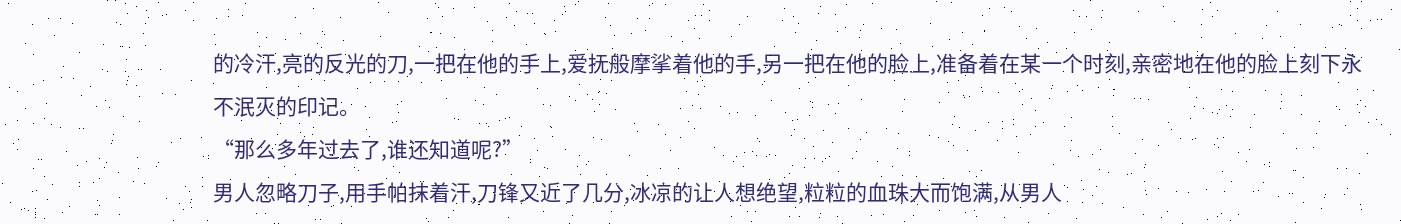的冷汗,亮的反光的刀,一把在他的手上,爱抚般摩挲着他的手,另一把在他的脸上,准备着在某一个时刻,亲密地在他的脸上刻下永不泯灭的印记。
“那么多年过去了,谁还知道呢?”
男人忽略刀子,用手帕抹着汗,刀锋又近了几分,冰凉的让人想绝望,粒粒的血珠大而饱满,从男人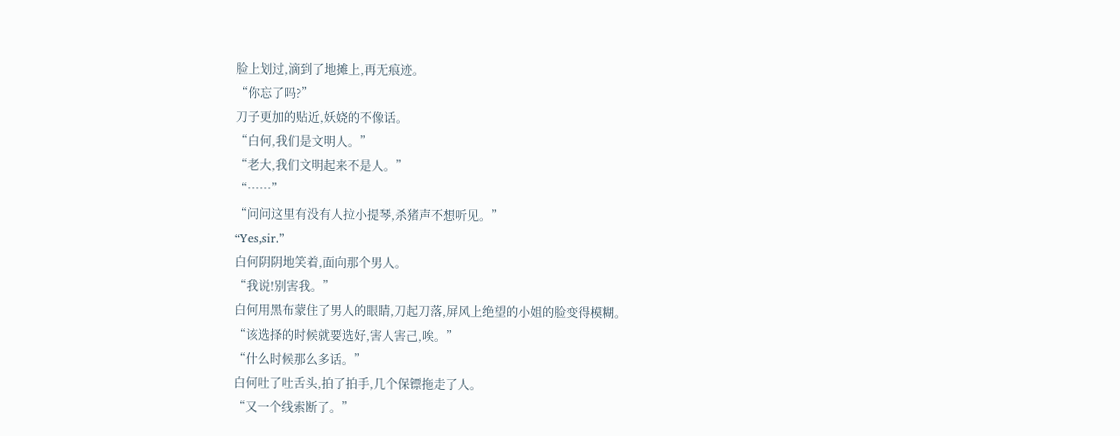脸上划过,滴到了地摊上,再无痕迹。
“你忘了吗?”
刀子更加的贴近,妖娆的不像话。
“白何,我们是文明人。”
“老大,我们文明起来不是人。”
“……”
“问问这里有没有人拉小提琴,杀猪声不想听见。”
“Yes,sir.”
白何阴阴地笑着,面向那个男人。
“我说!别害我。”
白何用黑布蒙住了男人的眼睛,刀起刀落,屏风上绝望的小姐的脸变得模糊。
“该选择的时候就要选好,害人害己,唉。”
“什么时候那么多话。”
白何吐了吐舌头,拍了拍手,几个保镖拖走了人。
“又一个线索断了。”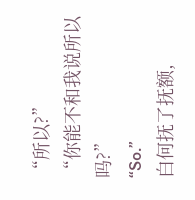“所以?”
“你能不和我说所以吗?”
“So.”
白何抚了抚额,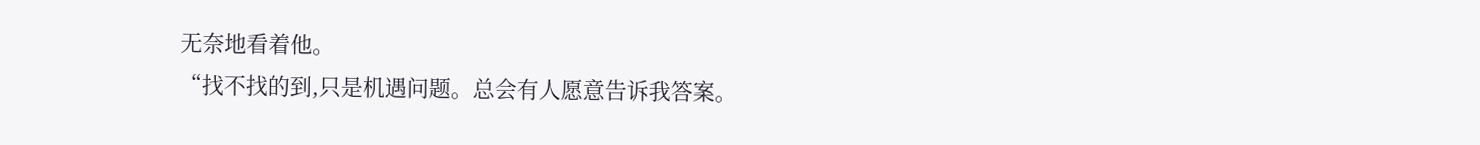无奈地看着他。
“找不找的到,只是机遇问题。总会有人愿意告诉我答案。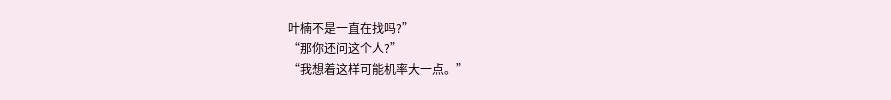叶楠不是一直在找吗?”
“那你还问这个人?”
“我想着这样可能机率大一点。”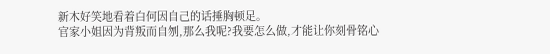新木好笑地看着白何因自己的话捶胸顿足。
官家小姐因为背叛而自刎,那么我呢?我要怎么做,才能让你刻骨铭心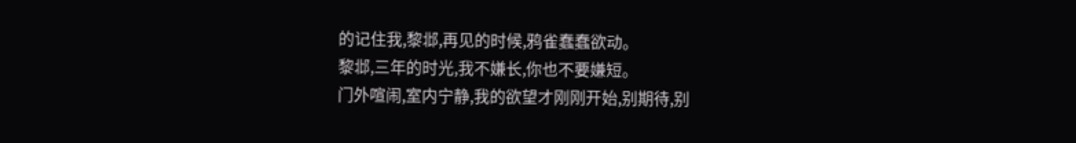的记住我,黎邶,再见的时候,鸦雀蠢蠢欲动。
黎邶,三年的时光,我不嫌长,你也不要嫌短。
门外喧闹,室内宁静,我的欲望才刚刚开始,别期待,别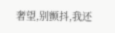奢望,别颤抖,我还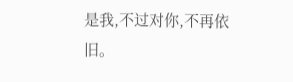是我,不过对你,不再依旧。